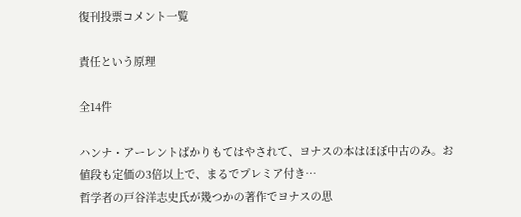復刊投票コメント一覧

責任という原理

全14件

ハンナ・アーレントばかりもてはやされて、ヨナスの本はほぼ中古のみ。お値段も定価の3倍以上で、まるでプレミア付き…
哲学者の戸谷洋志史氏が幾つかの著作でヨナスの思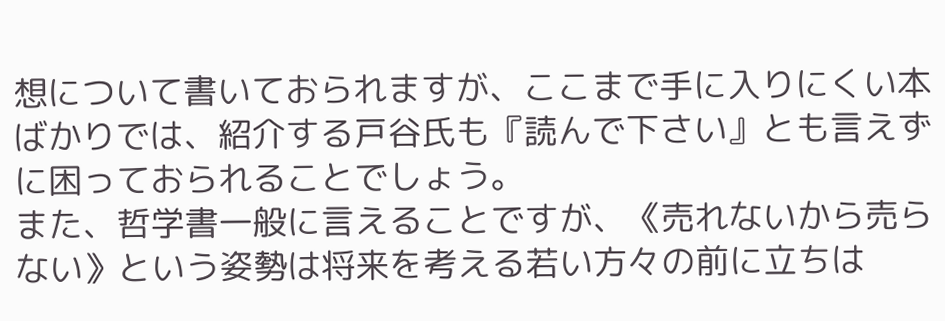想について書いておられますが、ここまで手に入りにくい本ばかりでは、紹介する戸谷氏も『読んで下さい』とも言えずに困っておられることでしょう。
また、哲学書一般に言えることですが、《売れないから売らない》という姿勢は将来を考える若い方々の前に立ちは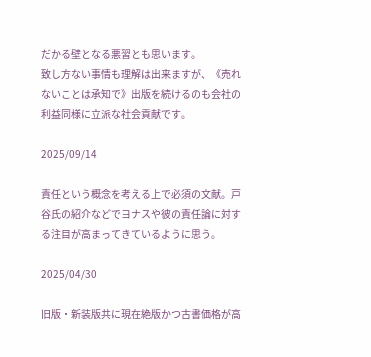だかる壁となる悪習とも思います。
致し方ない事情も理解は出来ますが、《売れないことは承知で》出版を続けるのも会社の利益同様に立派な社会貢献です。

2025/09/14

責任という概念を考える上で必須の文献。戸谷氏の紹介などでヨナスや彼の責任論に対する注目が高まってきているように思う。

2025/04/30

旧版・新装版共に現在絶版かつ古書価格が高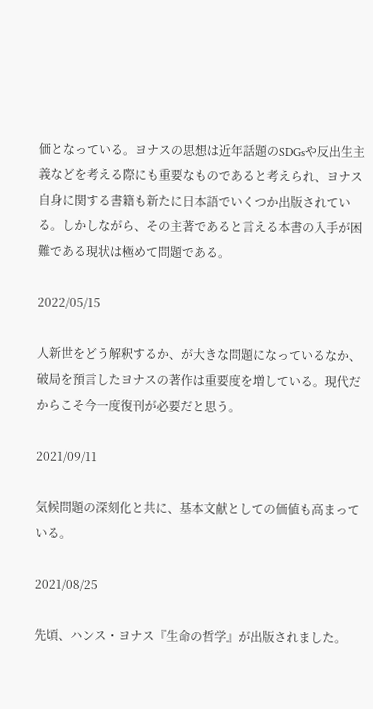価となっている。ヨナスの思想は近年話題のSDGsや反出生主義などを考える際にも重要なものであると考えられ、ヨナス自身に関する書籍も新たに日本語でいくつか出版されている。しかしながら、その主著であると言える本書の入手が困難である現状は極めて問題である。

2022/05/15

人新世をどう解釈するか、が大きな問題になっているなか、破局を預言したヨナスの著作は重要度を増している。現代だからこそ今一度復刊が必要だと思う。

2021/09/11

気候問題の深刻化と共に、基本文献としての価値も高まっている。

2021/08/25

先頃、ハンス・ヨナス『生命の哲学』が出版されました。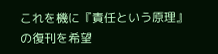これを機に『責任という原理』の復刊を希望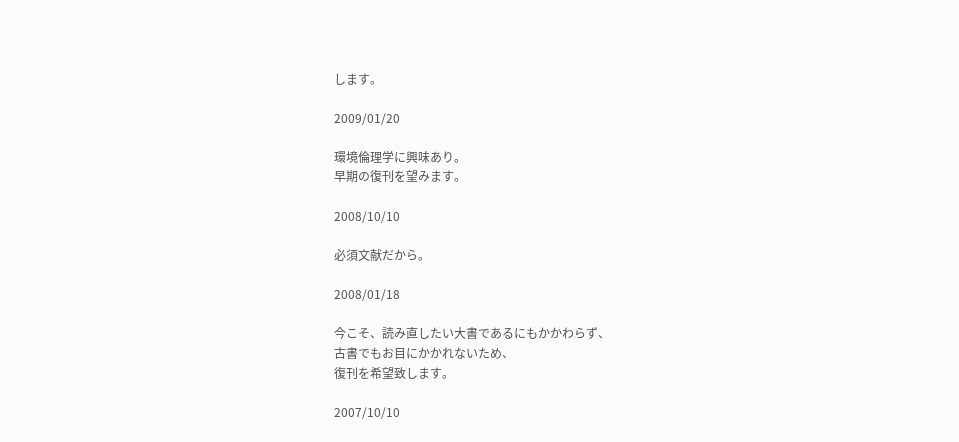します。

2009/01/20

環境倫理学に興味あり。
早期の復刊を望みます。

2008/10/10

必須文献だから。

2008/01/18

今こそ、読み直したい大書であるにもかかわらず、
古書でもお目にかかれないため、
復刊を希望致します。

2007/10/10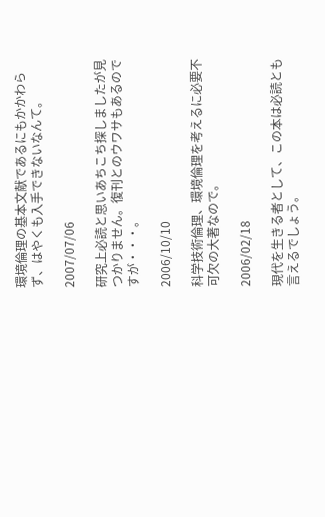環境倫理の基本文献であるにもかかわらず、はやくも入手できないなんて。

2007/07/06

研究上必読と思いあちこち探しましたが見つかりません。復刊とのウワサもあるのですが・・・。

2006/10/10

科学技術倫理、環境倫理を考えるに必要不可欠の大著なので。

2006/02/18

現代を生きる者として、この本は必読とも言えるでしょう。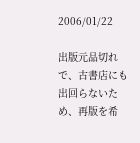2006/01/22

出版元品切れで、古書店にも出回らないため、再版を希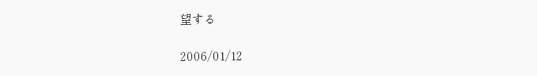望する

2006/01/12